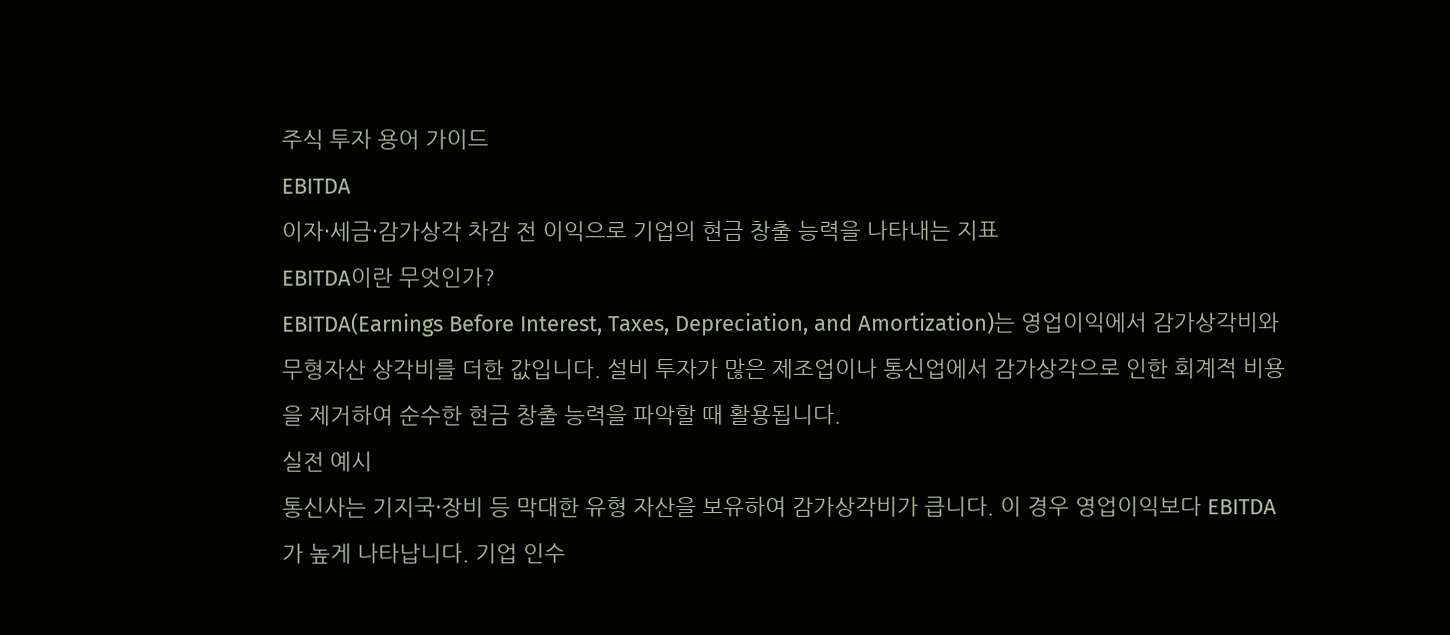주식 투자 용어 가이드
EBITDA
이자·세금·감가상각 차감 전 이익으로 기업의 현금 창출 능력을 나타내는 지표
EBITDA이란 무엇인가?
EBITDA(Earnings Before Interest, Taxes, Depreciation, and Amortization)는 영업이익에서 감가상각비와 무형자산 상각비를 더한 값입니다. 설비 투자가 많은 제조업이나 통신업에서 감가상각으로 인한 회계적 비용을 제거하여 순수한 현금 창출 능력을 파악할 때 활용됩니다.
실전 예시
통신사는 기지국·장비 등 막대한 유형 자산을 보유하여 감가상각비가 큽니다. 이 경우 영업이익보다 EBITDA가 높게 나타납니다. 기업 인수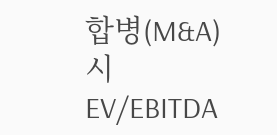합병(M&A) 시 EV/EBITDA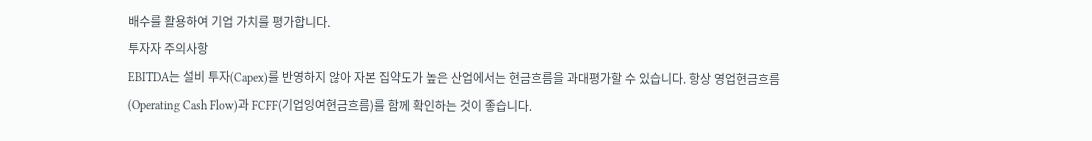배수를 활용하여 기업 가치를 평가합니다.
투자자 주의사항
EBITDA는 설비 투자(Capex)를 반영하지 않아 자본 집약도가 높은 산업에서는 현금흐름을 과대평가할 수 있습니다. 항상 영업현금흐름(Operating Cash Flow)과 FCFF(기업잉여현금흐름)를 함께 확인하는 것이 좋습니다.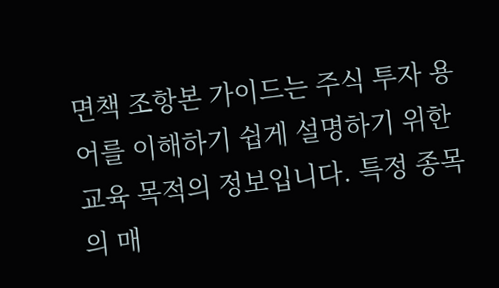면책 조항본 가이드는 주식 투자 용어를 이해하기 쉽게 설명하기 위한 교육 목적의 정보입니다. 특정 종목의 매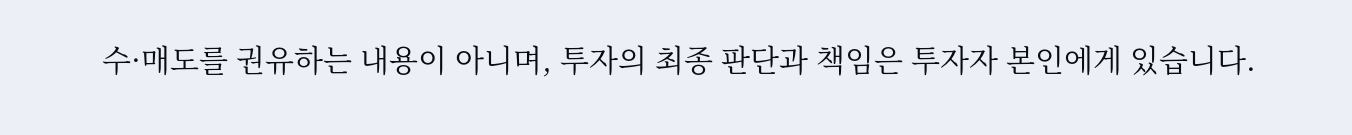수·매도를 권유하는 내용이 아니며, 투자의 최종 판단과 책임은 투자자 본인에게 있습니다.